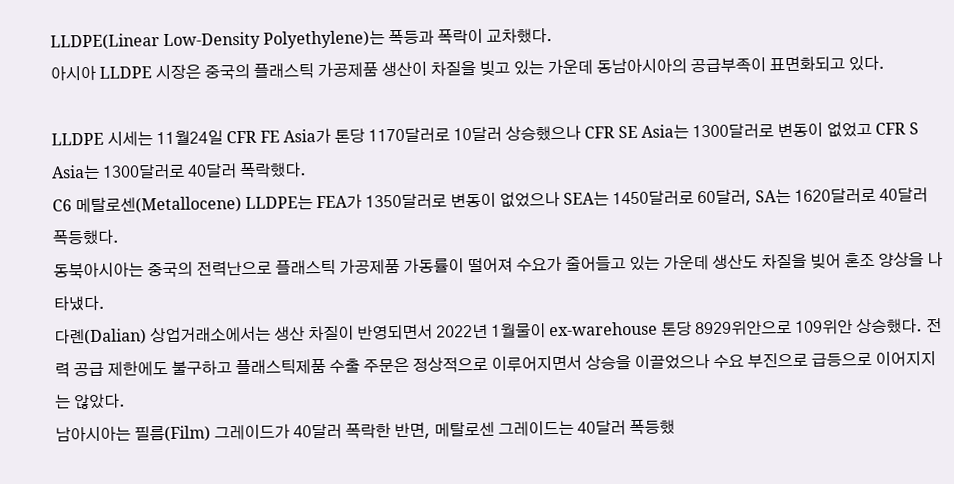LLDPE(Linear Low-Density Polyethylene)는 폭등과 폭락이 교차했다.
아시아 LLDPE 시장은 중국의 플래스틱 가공제품 생산이 차질을 빚고 있는 가운데 동남아시아의 공급부족이 표면화되고 있다.

LLDPE 시세는 11월24일 CFR FE Asia가 톤당 1170달러로 10달러 상승했으나 CFR SE Asia는 1300달러로 변동이 없었고 CFR S Asia는 1300달러로 40달러 폭락했다.
C6 메탈로센(Metallocene) LLDPE는 FEA가 1350달러로 변동이 없었으나 SEA는 1450달러로 60달러, SA는 1620달러로 40달러 폭등했다.
동북아시아는 중국의 전력난으로 플래스틱 가공제품 가동률이 떨어져 수요가 줄어들고 있는 가운데 생산도 차질을 빚어 혼조 양상을 나타냈다.
다롄(Dalian) 상업거래소에서는 생산 차질이 반영되면서 2022년 1월물이 ex-warehouse 톤당 8929위안으로 109위안 상승했다. 전력 공급 제한에도 불구하고 플래스틱제품 수출 주문은 정상적으로 이루어지면서 상승을 이끌었으나 수요 부진으로 급등으로 이어지지는 않았다.
남아시아는 필름(Film) 그레이드가 40달러 폭락한 반면, 메탈로센 그레이드는 40달러 폭등했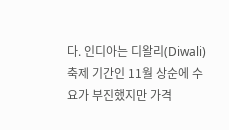다. 인디아는 디왈리(Diwali) 축제 기간인 11월 상순에 수요가 부진했지만 가격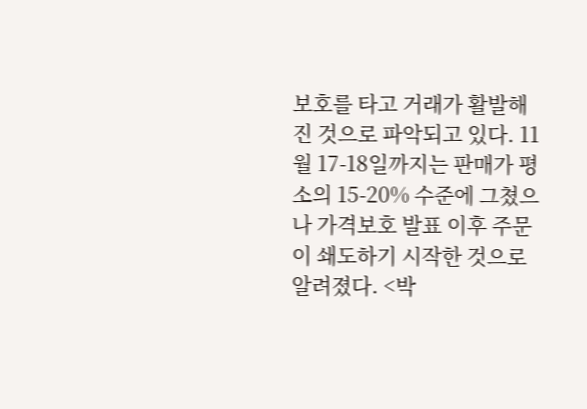보호를 타고 거래가 활발해진 것으로 파악되고 있다. 11월 17-18일까지는 판매가 평소의 15-20% 수준에 그쳤으나 가격보호 발표 이후 주문이 쇄도하기 시작한 것으로 알려졌다. <박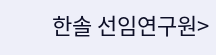한솔 선임연구원>